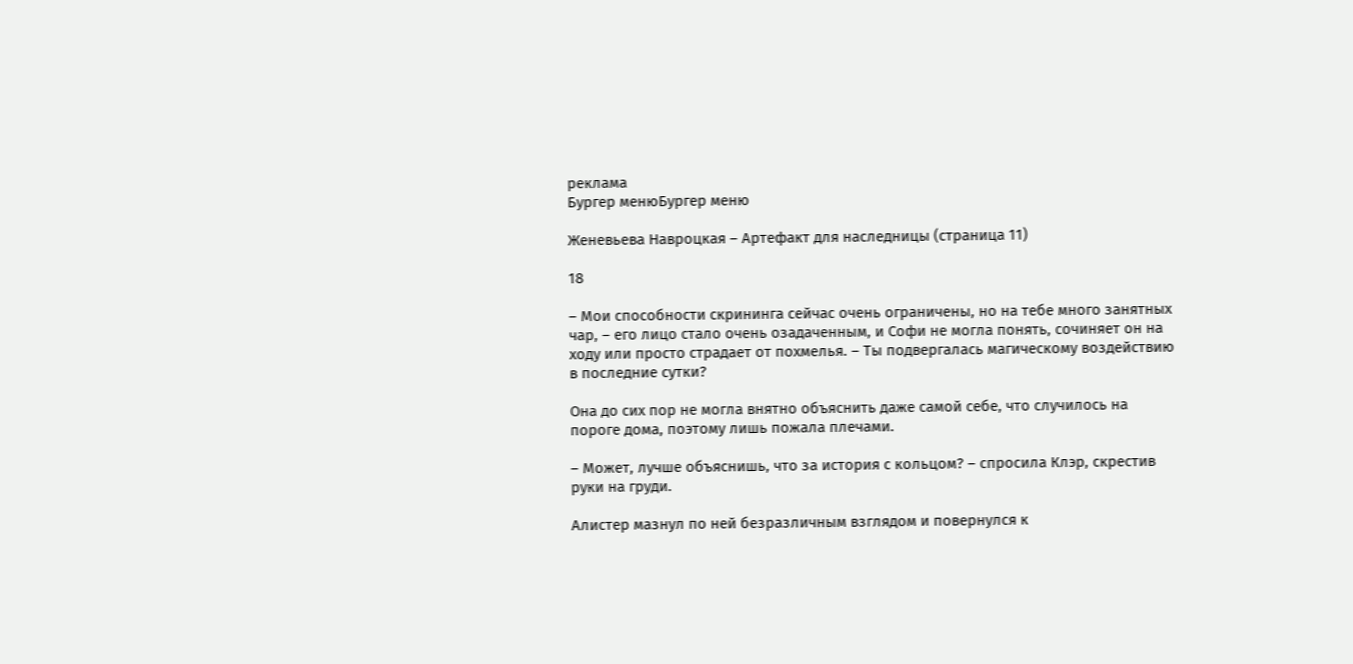реклама
Бургер менюБургер меню

Женевьева Навроцкая – Артефакт для наследницы (страница 11)

18

– Мои способности скрининга сейчас очень ограничены, но на тебе много занятных чар, – его лицо стало очень озадаченным, и Софи не могла понять, сочиняет он на ходу или просто страдает от похмелья. – Ты подвергалась магическому воздействию в последние сутки?

Она до сих пор не могла внятно объяснить даже самой себе, что случилось на пороге дома, поэтому лишь пожала плечами.

– Может, лучше объяснишь, что за история с кольцом? – спросила Клэр, скрестив руки на груди.

Алистер мазнул по ней безразличным взглядом и повернулся к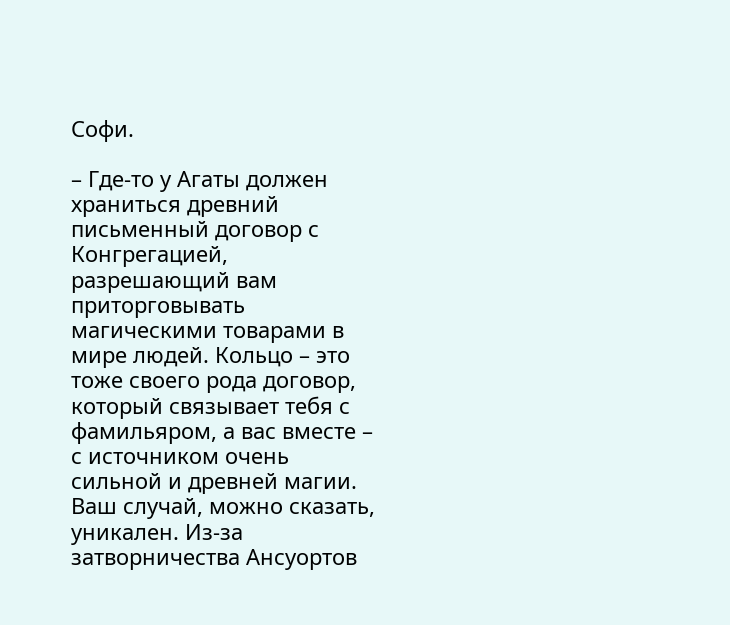Софи.

– Где-то у Агаты должен храниться древний письменный договор с Конгрегацией, разрешающий вам приторговывать магическими товарами в мире людей. Кольцо – это тоже своего рода договор, который связывает тебя с фамильяром, а вас вместе – с источником очень сильной и древней магии. Ваш случай, можно сказать, уникален. Из-за затворничества Ансуортов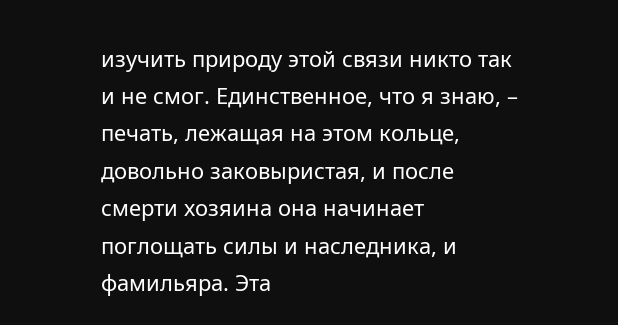изучить природу этой связи никто так и не смог. Единственное, что я знаю, – печать, лежащая на этом кольце, довольно заковыристая, и после смерти хозяина она начинает поглощать силы и наследника, и фамильяра. Эта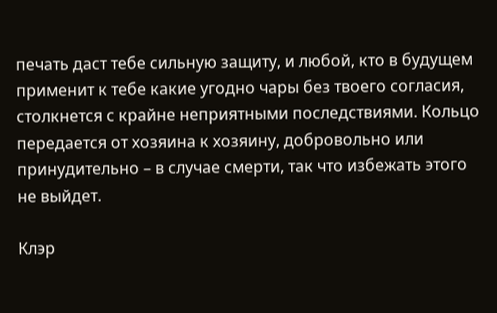печать даст тебе сильную защиту, и любой, кто в будущем применит к тебе какие угодно чары без твоего согласия, столкнется с крайне неприятными последствиями. Кольцо передается от хозяина к хозяину, добровольно или принудительно – в случае смерти, так что избежать этого не выйдет.

Клэр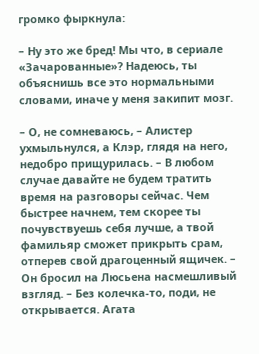громко фыркнула:

– Ну это же бред! Мы что, в сериале «Зачарованные»? Надеюсь, ты объяснишь все это нормальными словами, иначе у меня закипит мозг.

– О, не сомневаюсь, – Алистер ухмыльнулся, а Клэр, глядя на него, недобро прищурилась. – В любом случае давайте не будем тратить время на разговоры сейчас. Чем быстрее начнем, тем скорее ты почувствуешь себя лучше, а твой фамильяр сможет прикрыть срам, отперев свой драгоценный ящичек. – Он бросил на Люсьена насмешливый взгляд. – Без колечка-то, поди, не открывается. Агата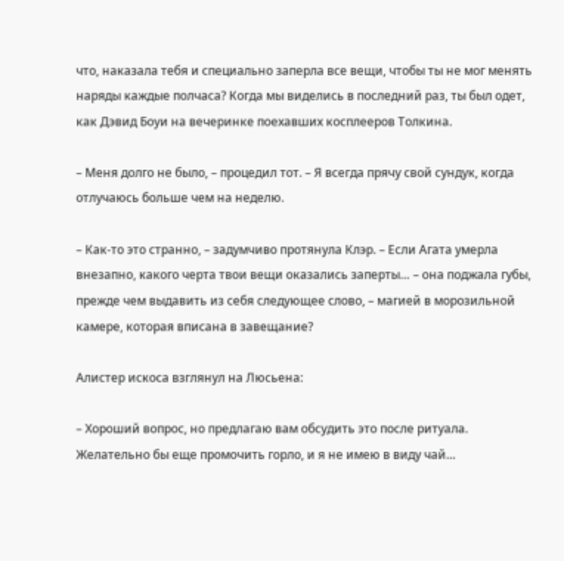что, наказала тебя и специально заперла все вещи, чтобы ты не мог менять наряды каждые полчаса? Когда мы виделись в последний раз, ты был одет, как Дэвид Боуи на вечеринке поехавших косплееров Толкина.

– Меня долго не было, – процедил тот. – Я всегда прячу свой сундук, когда отлучаюсь больше чем на неделю.

– Как-то это странно, – задумчиво протянула Клэр. – Если Агата умерла внезапно, какого черта твои вещи оказались заперты… – она поджала губы, прежде чем выдавить из себя следующее слово, – магией в морозильной камере, которая вписана в завещание?

Алистер искоса взглянул на Люсьена:

– Хороший вопрос, но предлагаю вам обсудить это после ритуала. Желательно бы еще промочить горло, и я не имею в виду чай…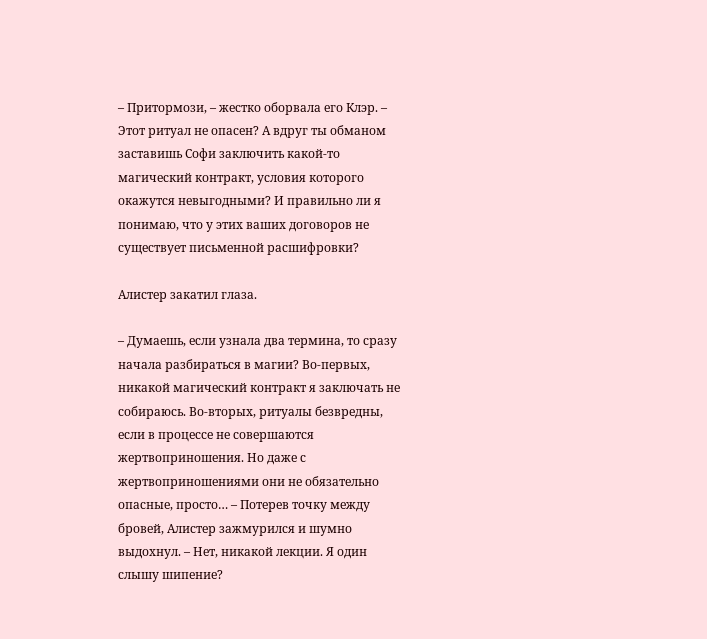– Притормози, – жестко оборвала его Клэр. – Этот ритуал не опасен? А вдруг ты обманом заставишь Софи заключить какой-то магический контракт, условия которого окажутся невыгодными? И правильно ли я понимаю, что у этих ваших договоров не существует письменной расшифровки?

Алистер закатил глаза.

– Думаешь, если узнала два термина, то сразу начала разбираться в магии? Во-первых, никакой магический контракт я заключать не собираюсь. Во-вторых, ритуалы безвредны, если в процессе не совершаются жертвоприношения. Но даже с жертвоприношениями они не обязательно опасные, просто… – Потерев точку между бровей, Алистер зажмурился и шумно выдохнул. – Нет, никакой лекции. Я один слышу шипение?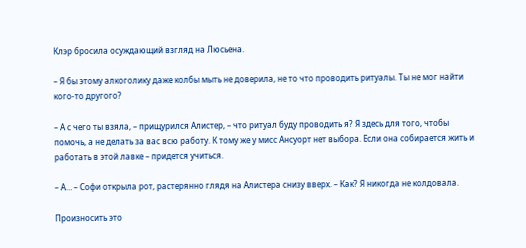Клэр бросила осуждающий взгляд на Люсьена.

– Я бы этому алкоголику даже колбы мыть не доверила, не то что проводить ритуалы. Ты не мог найти кого-то другого?

– А с чего ты взяла, – прищурился Алистер, – что ритуал буду проводить я? Я здесь для того, чтобы помочь, а не делать за вас всю работу. К тому же у мисс Ансуорт нет выбора. Если она собирается жить и работать в этой лавке – придется учиться.

– А… – Софи открыла рот, растерянно глядя на Алистера снизу вверх. – Как? Я никогда не колдовала.

Произносить это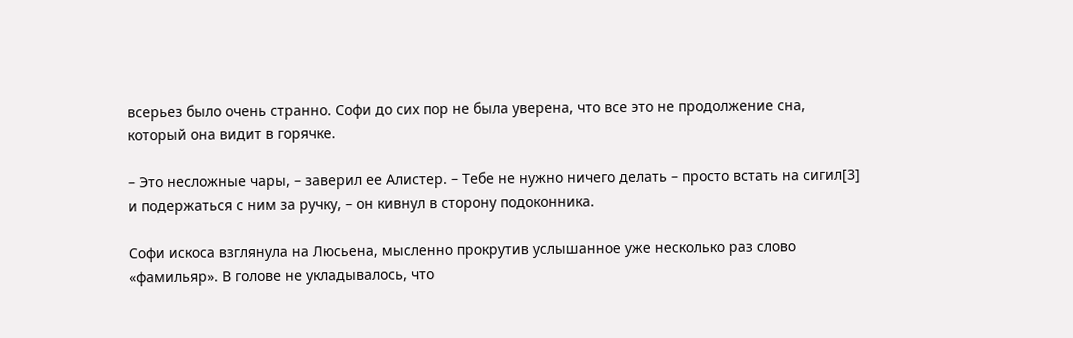всерьез было очень странно. Софи до сих пор не была уверена, что все это не продолжение сна, который она видит в горячке.

– Это несложные чары, – заверил ее Алистер. – Тебе не нужно ничего делать – просто встать на сигил[3] и подержаться с ним за ручку, – он кивнул в сторону подоконника.

Софи искоса взглянула на Люсьена, мысленно прокрутив услышанное уже несколько раз слово «фамильяр». В голове не укладывалось, что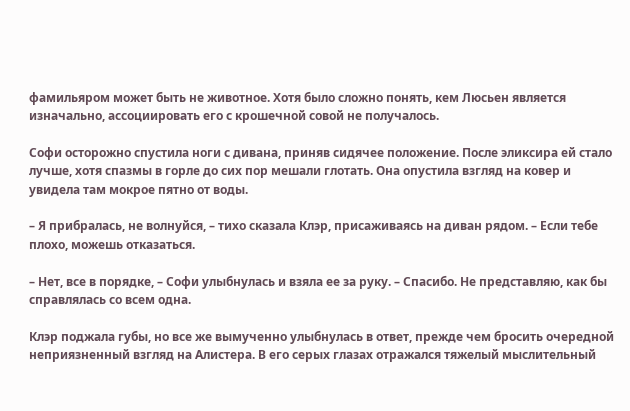фамильяром может быть не животное. Хотя было сложно понять, кем Люсьен является изначально, ассоциировать его с крошечной совой не получалось.

Софи осторожно спустила ноги с дивана, приняв сидячее положение. После эликсира ей стало лучше, хотя спазмы в горле до сих пор мешали глотать. Она опустила взгляд на ковер и увидела там мокрое пятно от воды.

– Я прибралась, не волнуйся, – тихо сказала Клэр, присаживаясь на диван рядом. – Если тебе плохо, можешь отказаться.

– Нет, все в порядке, – Софи улыбнулась и взяла ее за руку. – Спасибо. Не представляю, как бы справлялась со всем одна.

Клэр поджала губы, но все же вымученно улыбнулась в ответ, прежде чем бросить очередной неприязненный взгляд на Алистера. В его серых глазах отражался тяжелый мыслительный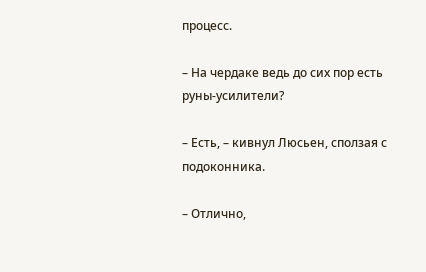процесс.

– На чердаке ведь до сих пор есть руны-усилители?

– Есть, – кивнул Люсьен, сползая с подоконника.

– Отлично,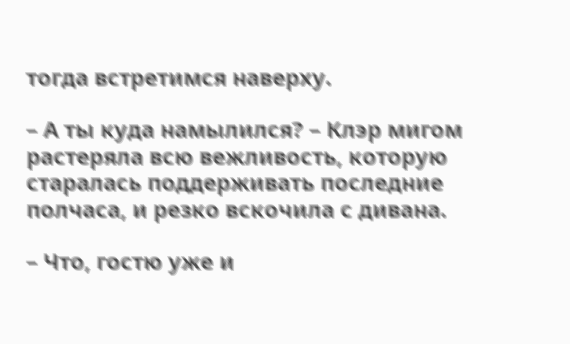тогда встретимся наверху.

– А ты куда намылился? – Клэр мигом растеряла всю вежливость, которую старалась поддерживать последние полчаса, и резко вскочила с дивана.

– Что, гостю уже и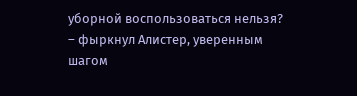уборной воспользоваться нельзя? – фыркнул Алистер, уверенным шагом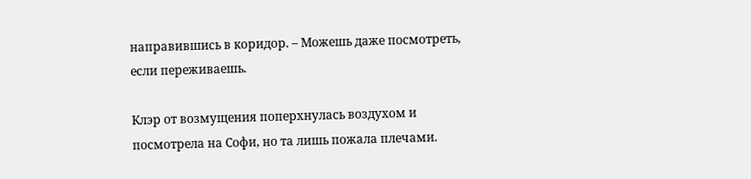направившись в коридор. – Можешь даже посмотреть, если переживаешь.

Клэр от возмущения поперхнулась воздухом и посмотрела на Софи, но та лишь пожала плечами.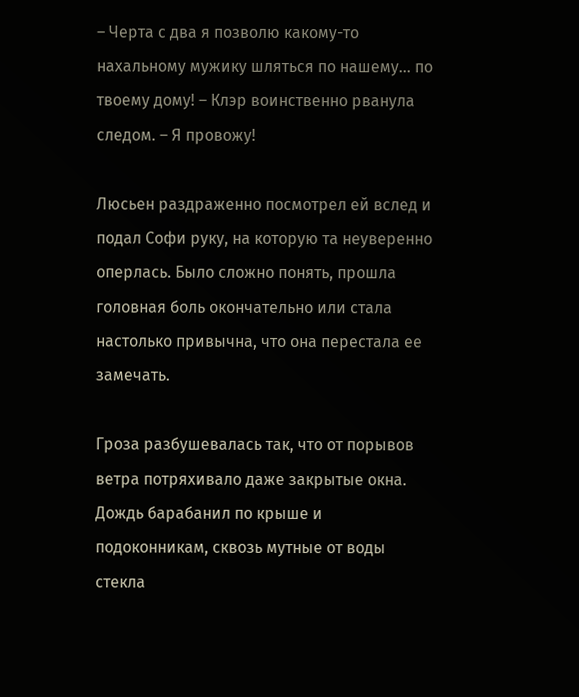– Черта с два я позволю какому-то нахальному мужику шляться по нашему… по твоему дому! – Клэр воинственно рванула следом. – Я провожу!

Люсьен раздраженно посмотрел ей вслед и подал Софи руку, на которую та неуверенно оперлась. Было сложно понять, прошла головная боль окончательно или стала настолько привычна, что она перестала ее замечать.

Гроза разбушевалась так, что от порывов ветра потряхивало даже закрытые окна. Дождь барабанил по крыше и подоконникам, сквозь мутные от воды стекла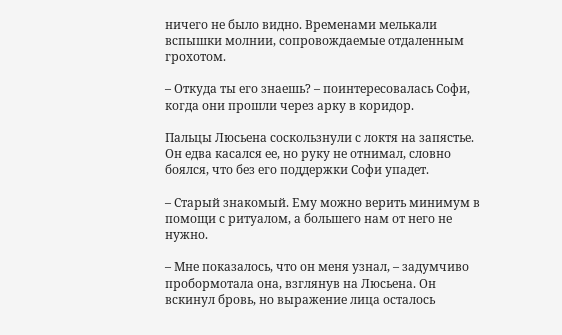ничего не было видно. Временами мелькали вспышки молнии, сопровождаемые отдаленным грохотом.

– Откуда ты его знаешь? – поинтересовалась Софи, когда они прошли через арку в коридор.

Пальцы Люсьена соскользнули с локтя на запястье. Он едва касался ее, но руку не отнимал, словно боялся, что без его поддержки Софи упадет.

– Старый знакомый. Ему можно верить минимум в помощи с ритуалом, а большего нам от него не нужно.

– Мне показалось, что он меня узнал, – задумчиво пробормотала она, взглянув на Люсьена. Он вскинул бровь, но выражение лица осталось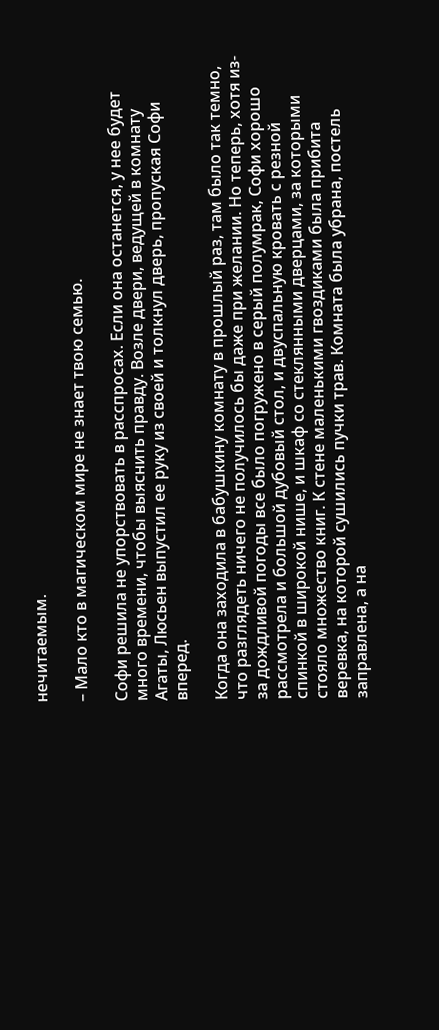нечитаемым.

– Мало кто в магическом мире не знает твою семью.

Софи решила не упорствовать в расспросах. Если она останется, у нее будет много времени, чтобы выяснить правду. Возле двери, ведущей в комнату Агаты, Люсьен выпустил ее руку из своей и толкнул дверь, пропуская Софи вперед.

Когда она заходила в бабушкину комнату в прошлый раз, там было так темно, что разглядеть ничего не получилось бы даже при желании. Но теперь, хотя из-за дождливой погоды все было погружено в серый полумрак, Софи хорошо рассмотрела и большой дубовый стол, и двуспальную кровать с резной спинкой в широкой нише, и шкаф со стеклянными дверцами, за которыми стояло множество книг. К стене маленькими гвоздиками была прибита веревка, на которой сушились пучки трав. Комната была убрана, постель заправлена, а на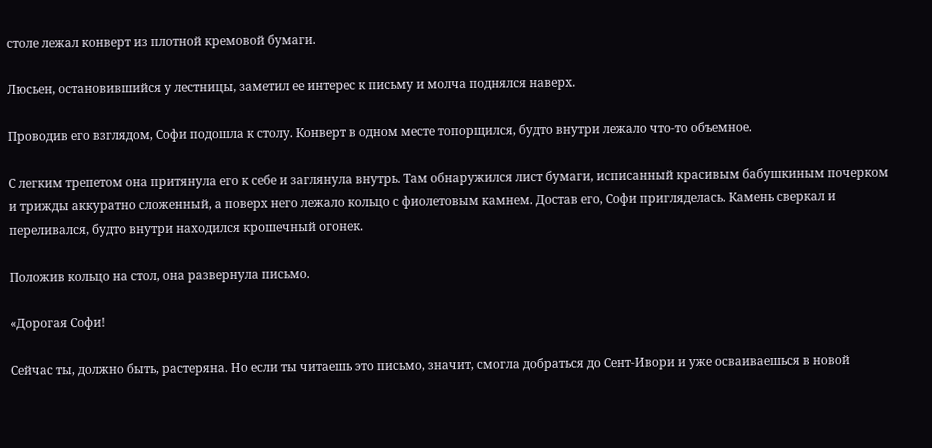столе лежал конверт из плотной кремовой бумаги.

Люсьен, остановившийся у лестницы, заметил ее интерес к письму и молча поднялся наверх.

Проводив его взглядом, Софи подошла к столу. Конверт в одном месте топорщился, будто внутри лежало что-то объемное.

С легким трепетом она притянула его к себе и заглянула внутрь. Там обнаружился лист бумаги, исписанный красивым бабушкиным почерком и трижды аккуратно сложенный, а поверх него лежало кольцо с фиолетовым камнем. Достав его, Софи пригляделась. Камень сверкал и переливался, будто внутри находился крошечный огонек.

Положив кольцо на стол, она развернула письмо.

«Дорогая Софи!

Сейчас ты, должно быть, растеряна. Но если ты читаешь это письмо, значит, смогла добраться до Сент-Ивори и уже осваиваешься в новой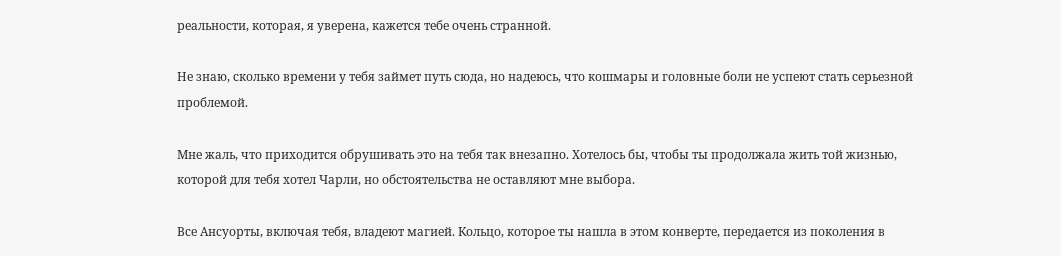реальности, которая, я уверена, кажется тебе очень странной.

Не знаю, сколько времени у тебя займет путь сюда, но надеюсь, что кошмары и головные боли не успеют стать серьезной проблемой.

Мне жаль, что приходится обрушивать это на тебя так внезапно. Хотелось бы, чтобы ты продолжала жить той жизнью, которой для тебя хотел Чарли, но обстоятельства не оставляют мне выбора.

Все Ансуорты, включая тебя, владеют магией. Кольцо, которое ты нашла в этом конверте, передается из поколения в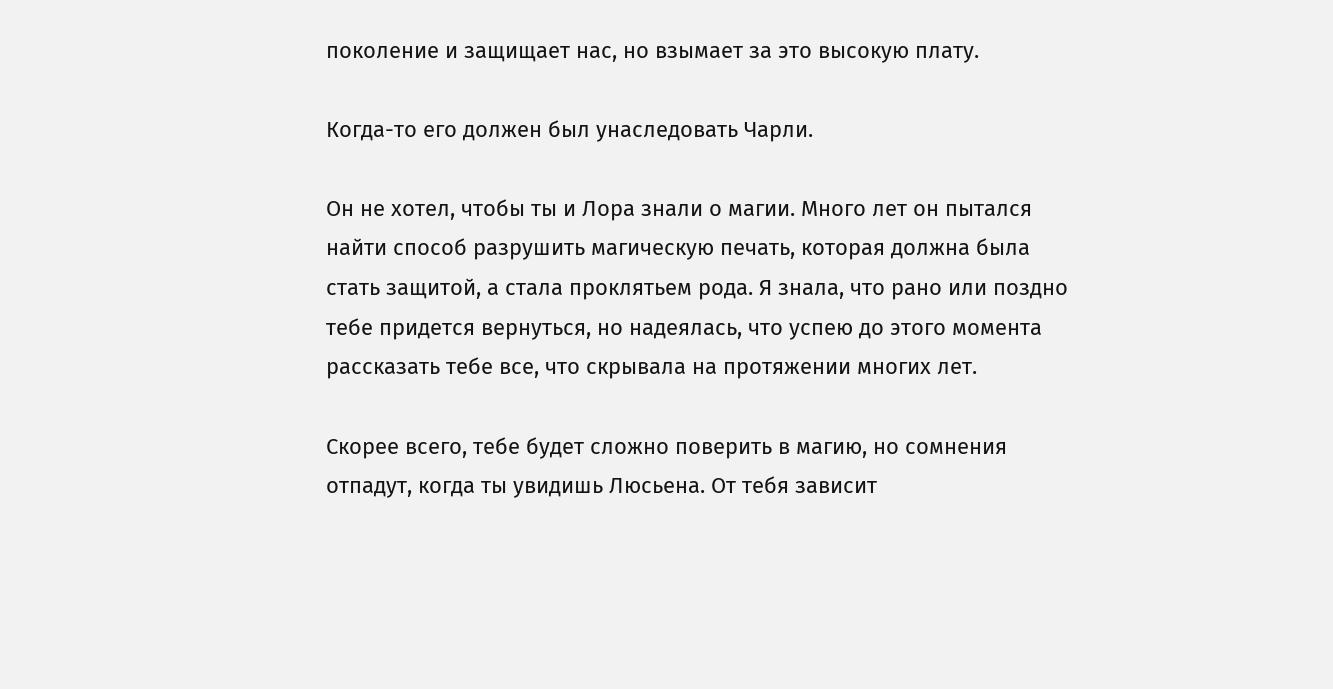поколение и защищает нас, но взымает за это высокую плату.

Когда-то его должен был унаследовать Чарли.

Он не хотел, чтобы ты и Лора знали о магии. Много лет он пытался найти способ разрушить магическую печать, которая должна была стать защитой, а стала проклятьем рода. Я знала, что рано или поздно тебе придется вернуться, но надеялась, что успею до этого момента рассказать тебе все, что скрывала на протяжении многих лет.

Скорее всего, тебе будет сложно поверить в магию, но сомнения отпадут, когда ты увидишь Люсьена. От тебя зависит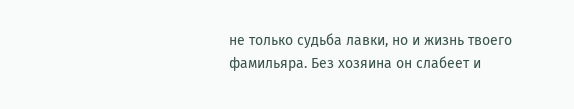не только судьба лавки, но и жизнь твоего фамильяра. Без хозяина он слабеет и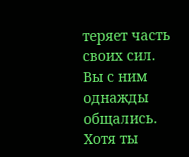теряет часть своих сил. Вы с ним однажды общались. Хотя ты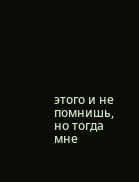этого и не помнишь, но тогда мне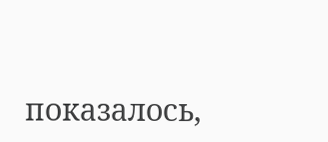показалось,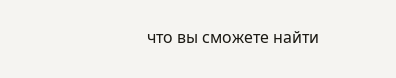что вы сможете найти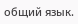общий язык.